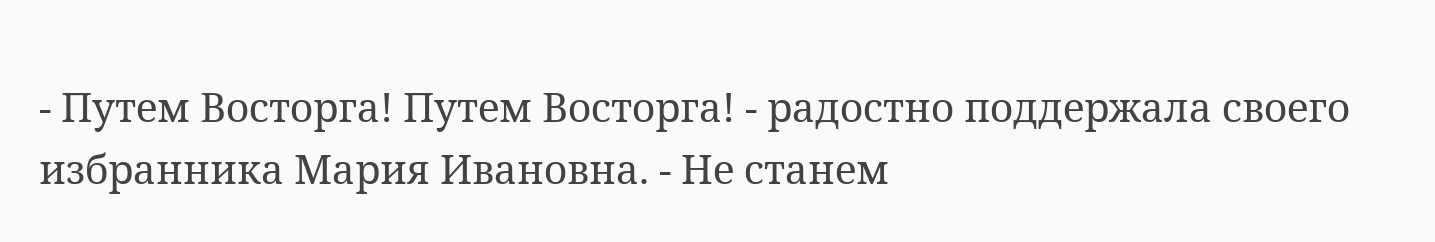- Путем Восторга! Путем Восторга! - радостно поддержала своего избранника Мария Ивановна. - Не станем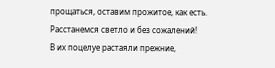прощаться, оставим прожитое, как есть. Расстанемся светло и без сожалений!
В их поцелуе растаяли прежние,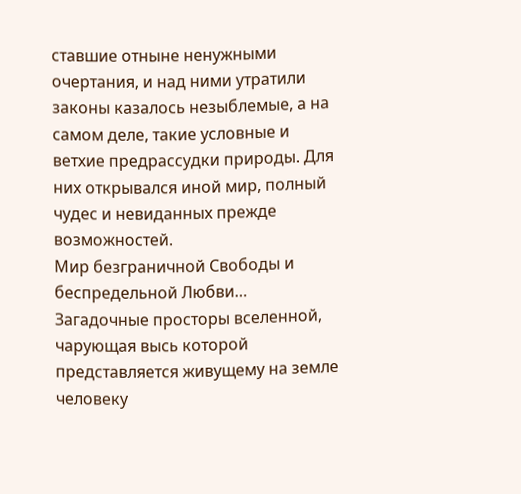ставшие отныне ненужными очертания, и над ними утратили законы казалось незыблемые, а на самом деле, такие условные и ветхие предрассудки природы. Для них открывался иной мир, полный чудес и невиданных прежде возможностей.
Мир безграничной Свободы и беспредельной Любви…
Загадочные просторы вселенной, чарующая высь которой представляется живущему на земле человеку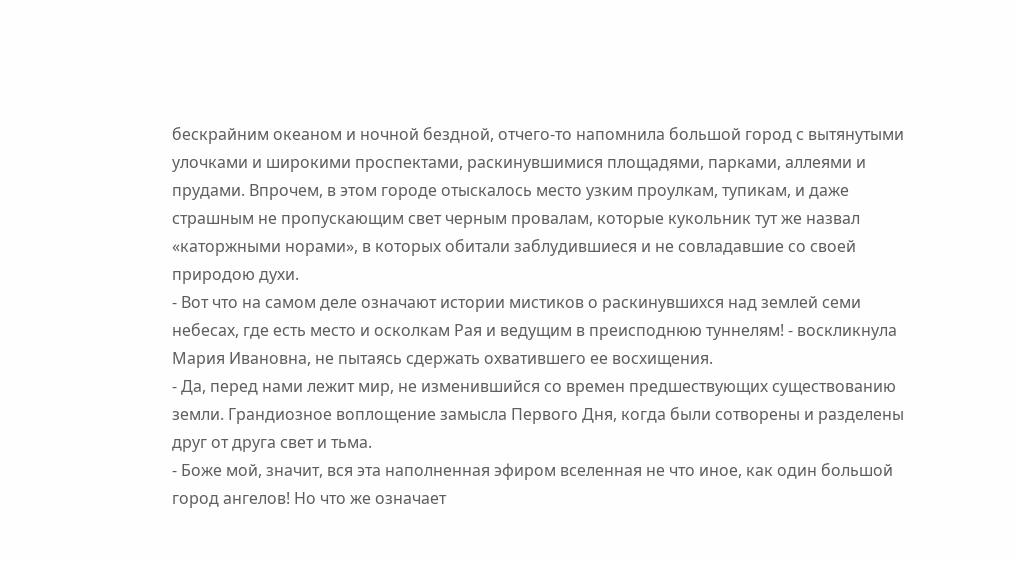бескрайним океаном и ночной бездной, отчего-то напомнила большой город с вытянутыми улочками и широкими проспектами, раскинувшимися площадями, парками, аллеями и прудами. Впрочем, в этом городе отыскалось место узким проулкам, тупикам, и даже страшным не пропускающим свет черным провалам, которые кукольник тут же назвал «каторжными норами», в которых обитали заблудившиеся и не совладавшие со своей природою духи.
- Вот что на самом деле означают истории мистиков о раскинувшихся над землей семи небесах, где есть место и осколкам Рая и ведущим в преисподнюю туннелям! - воскликнула Мария Ивановна, не пытаясь сдержать охватившего ее восхищения.
- Да, перед нами лежит мир, не изменившийся со времен предшествующих существованию земли. Грандиозное воплощение замысла Первого Дня, когда были сотворены и разделены друг от друга свет и тьма.
- Боже мой, значит, вся эта наполненная эфиром вселенная не что иное, как один большой город ангелов! Но что же означает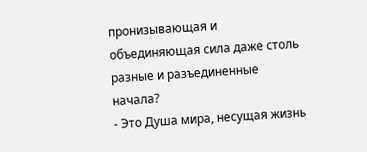пронизывающая и объединяющая сила даже столь разные и разъединенные начала?
- Это Душа мира, несущая жизнь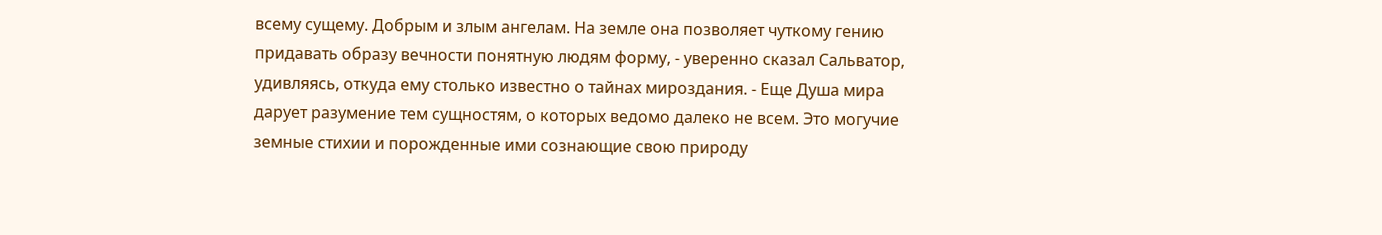всему сущему. Добрым и злым ангелам. На земле она позволяет чуткому гению придавать образу вечности понятную людям форму, - уверенно сказал Сальватор, удивляясь, откуда ему столько известно о тайнах мироздания. - Еще Душа мира дарует разумение тем сущностям, о которых ведомо далеко не всем. Это могучие земные стихии и порожденные ими сознающие свою природу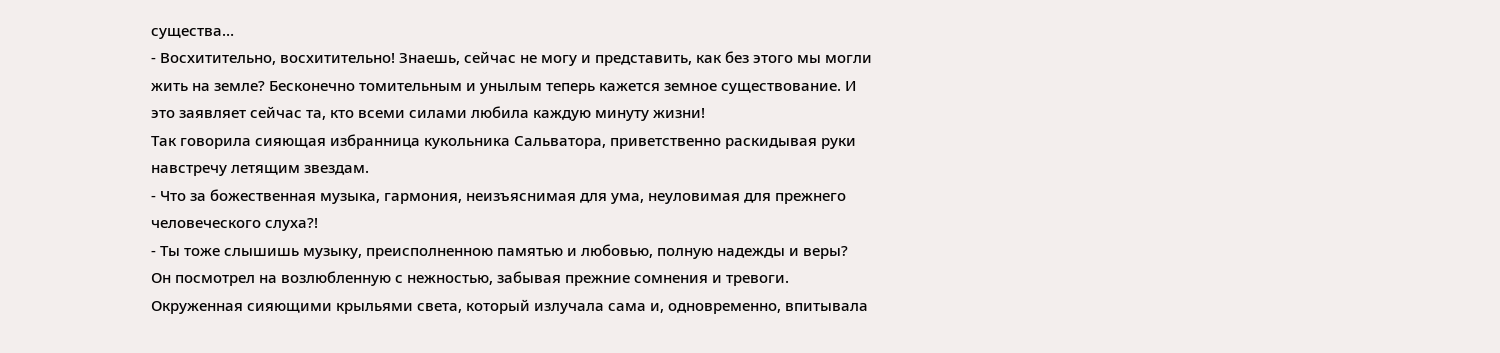существа…
- Восхитительно, восхитительно! Знаешь, сейчас не могу и представить, как без этого мы могли жить на земле? Бесконечно томительным и унылым теперь кажется земное существование. И это заявляет сейчас та, кто всеми силами любила каждую минуту жизни!
Так говорила сияющая избранница кукольника Сальватора, приветственно раскидывая руки навстречу летящим звездам.
- Что за божественная музыка, гармония, неизъяснимая для ума, неуловимая для прежнего человеческого слуха?!
- Ты тоже слышишь музыку, преисполненною памятью и любовью, полную надежды и веры?
Он посмотрел на возлюбленную с нежностью, забывая прежние сомнения и тревоги. Окруженная сияющими крыльями света, который излучала сама и, одновременно, впитывала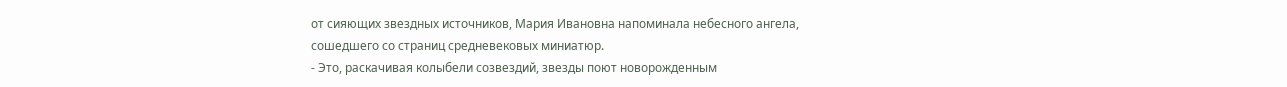от сияющих звездных источников, Мария Ивановна напоминала небесного ангела, сошедшего со страниц средневековых миниатюр.
- Это, раскачивая колыбели созвездий, звезды поют новорожденным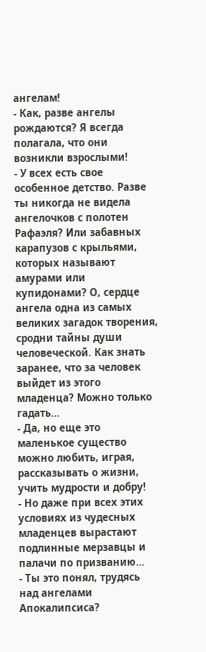ангелам!
- Как, разве ангелы рождаются? Я всегда полагала, что они возникли взрослыми!
- У всех есть свое особенное детство. Разве ты никогда не видела ангелочков с полотен Рафаэля? Или забавных карапузов с крыльями, которых называют амурами или купидонами? О, сердце ангела одна из самых великих загадок творения, сродни тайны души человеческой. Как знать заранее, что за человек выйдет из этого младенца? Можно только гадать…
- Да, но еще это маленькое существо можно любить, играя, рассказывать о жизни, учить мудрости и добру!
- Но даже при всех этих условиях из чудесных младенцев вырастают подлинные мерзавцы и палачи по призванию…
- Ты это понял, трудясь над ангелами Апокалипсиса?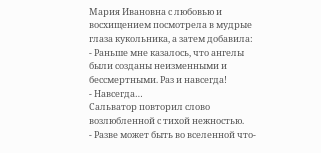Мария Ивановна с любовью и восхищением посмотрела в мудрые глаза кукольника, а затем добавила:
- Раньше мне казалось, что ангелы были созданы неизменными и бессмертными. Раз и навсегда!
- Навсегда…
Сальватор повторил слово возлюбленной с тихой нежностью.
- Разве может быть во вселенной что-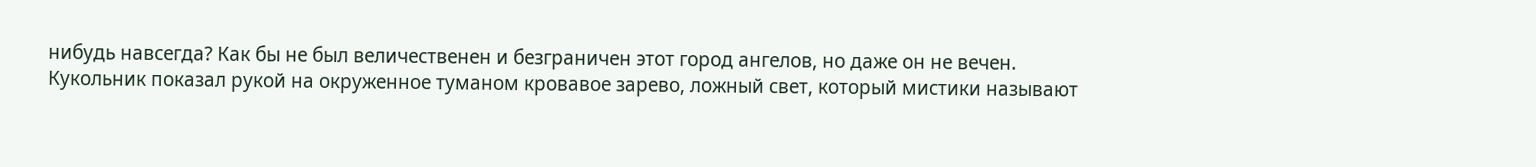нибудь навсегда? Как бы не был величественен и безграничен этот город ангелов, но даже он не вечен.
Кукольник показал рукой на окруженное туманом кровавое зарево, ложный свет, который мистики называют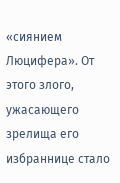«сиянием Люцифера». От этого злого, ужасающего зрелища его избраннице стало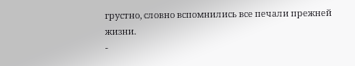грустно, словно вспомнились все печали прежней жизни.
-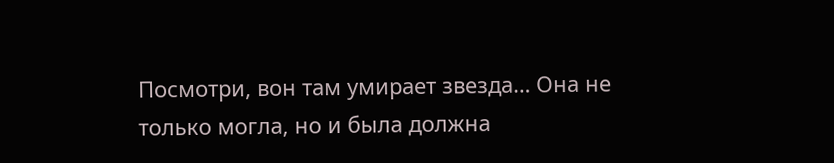Посмотри, вон там умирает звезда… Она не только могла, но и была должна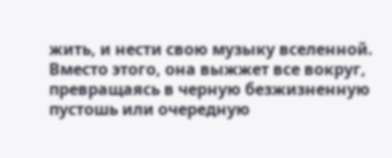жить, и нести свою музыку вселенной. Вместо этого, она выжжет все вокруг, превращаясь в черную безжизненную пустошь или очередную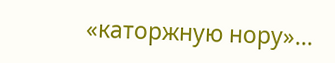«каторжную нору»…